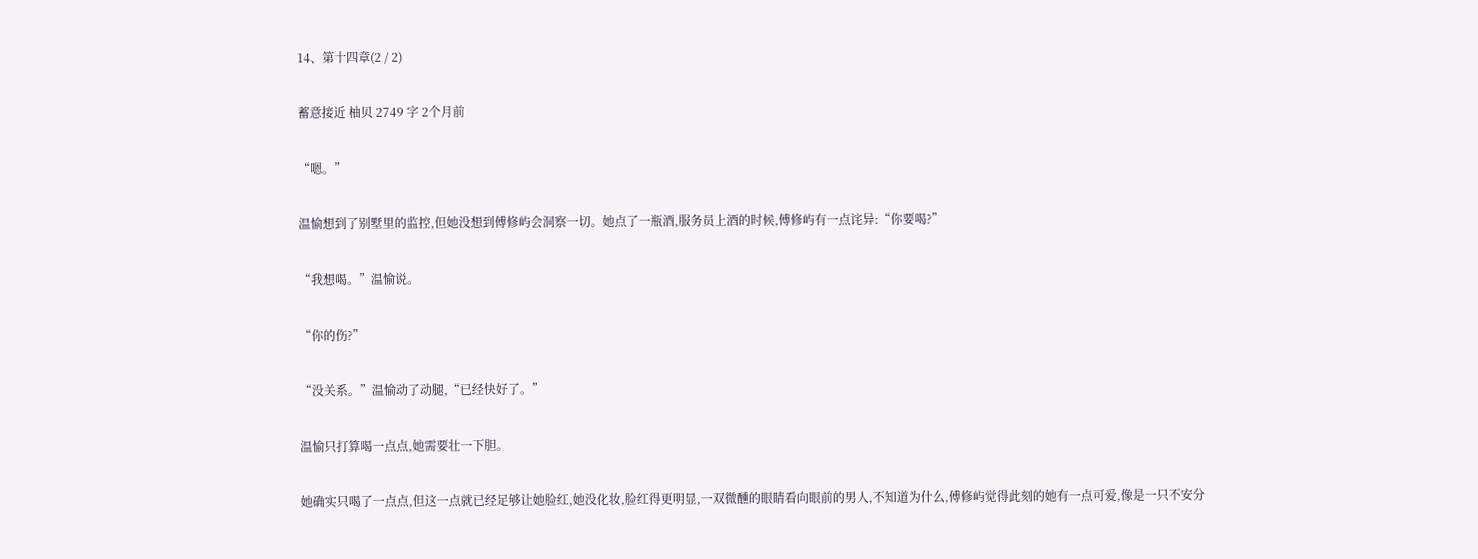14、第十四章(2 / 2)

蓄意接近 柚贝 2749 字 2个月前

“嗯。”

温愉想到了别墅里的监控,但她没想到傅修屿会洞察一切。她点了一瓶酒,服务员上酒的时候,傅修屿有一点诧异:“你要喝?”

“我想喝。”温愉说。

“你的伤?”

“没关系。”温愉动了动腿,“已经快好了。”

温愉只打算喝一点点,她需要壮一下胆。

她确实只喝了一点点,但这一点就已经足够让她脸红,她没化妆,脸红得更明显,一双微醺的眼睛看向眼前的男人,不知道为什么,傅修屿觉得此刻的她有一点可爱,像是一只不安分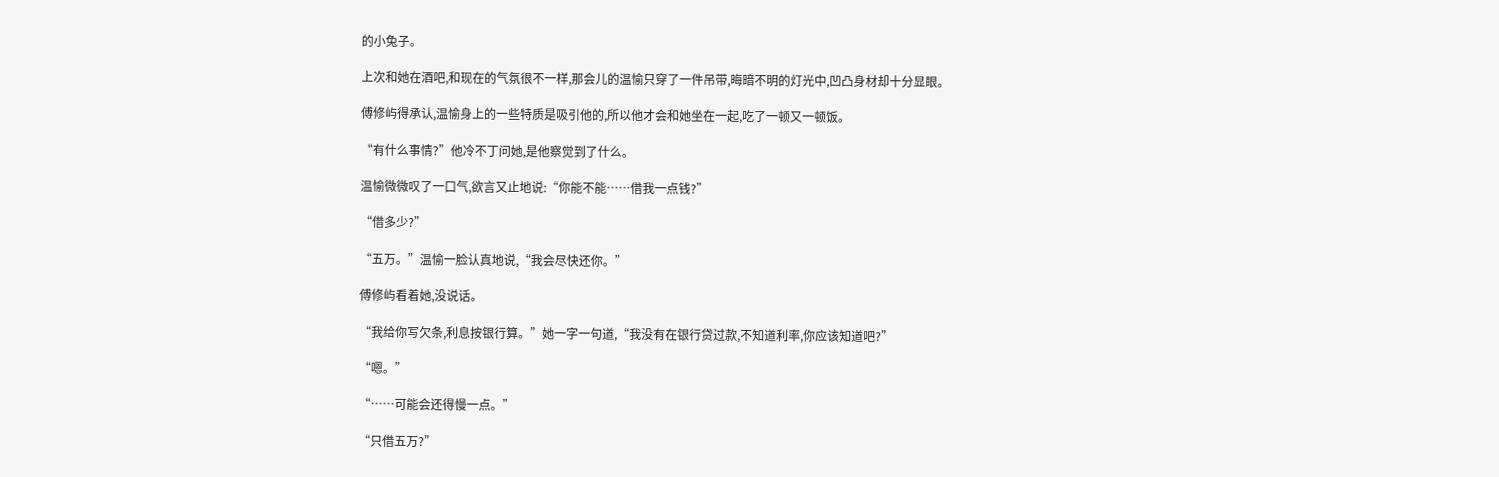的小兔子。

上次和她在酒吧,和现在的气氛很不一样,那会儿的温愉只穿了一件吊带,晦暗不明的灯光中,凹凸身材却十分显眼。

傅修屿得承认,温愉身上的一些特质是吸引他的,所以他才会和她坐在一起,吃了一顿又一顿饭。

“有什么事情?”他冷不丁问她,是他察觉到了什么。

温愉微微叹了一口气,欲言又止地说:“你能不能……借我一点钱?”

“借多少?”

“五万。”温愉一脸认真地说,“我会尽快还你。”

傅修屿看着她,没说话。

“我给你写欠条,利息按银行算。”她一字一句道,“我没有在银行贷过款,不知道利率,你应该知道吧?”

“嗯。”

“……可能会还得慢一点。”

“只借五万?”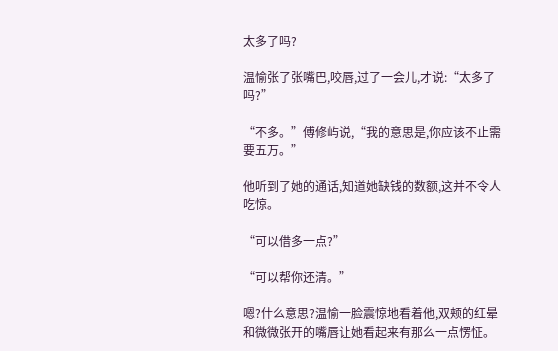太多了吗?

温愉张了张嘴巴,咬唇,过了一会儿,才说:“太多了吗?”

“不多。”傅修屿说,“我的意思是,你应该不止需要五万。”

他听到了她的通话,知道她缺钱的数额,这并不令人吃惊。

“可以借多一点?”

“可以帮你还清。”

嗯?什么意思?温愉一脸震惊地看着他,双颊的红晕和微微张开的嘴唇让她看起来有那么一点愣怔。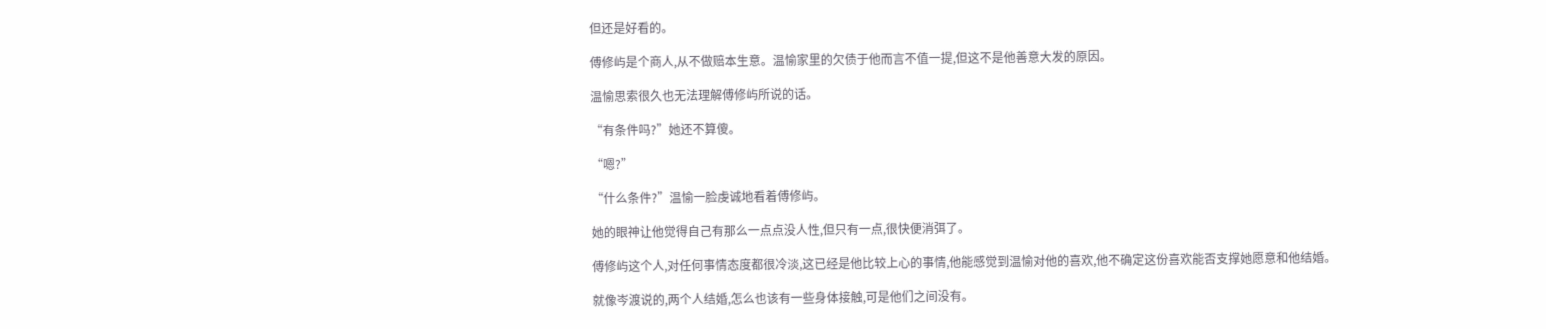但还是好看的。

傅修屿是个商人,从不做赔本生意。温愉家里的欠债于他而言不值一提,但这不是他善意大发的原因。

温愉思索很久也无法理解傅修屿所说的话。

“有条件吗?”她还不算傻。

“嗯?”

“什么条件?”温愉一脸虔诚地看着傅修屿。

她的眼神让他觉得自己有那么一点点没人性,但只有一点,很快便消弭了。

傅修屿这个人,对任何事情态度都很冷淡,这已经是他比较上心的事情,他能感觉到温愉对他的喜欢,他不确定这份喜欢能否支撑她愿意和他结婚。

就像岑渡说的,两个人结婚,怎么也该有一些身体接触,可是他们之间没有。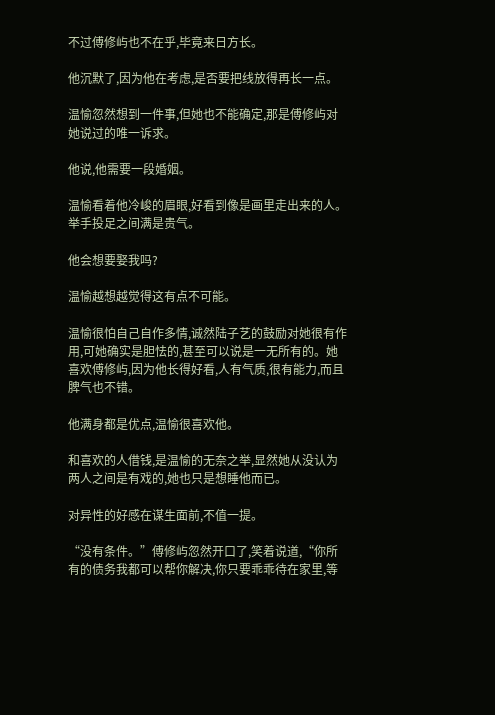不过傅修屿也不在乎,毕竟来日方长。

他沉默了,因为他在考虑,是否要把线放得再长一点。

温愉忽然想到一件事,但她也不能确定,那是傅修屿对她说过的唯一诉求。

他说,他需要一段婚姻。

温愉看着他冷峻的眉眼,好看到像是画里走出来的人。举手投足之间满是贵气。

他会想要娶我吗?

温愉越想越觉得这有点不可能。

温愉很怕自己自作多情,诚然陆子艺的鼓励对她很有作用,可她确实是胆怯的,甚至可以说是一无所有的。她喜欢傅修屿,因为他长得好看,人有气质,很有能力,而且脾气也不错。

他满身都是优点,温愉很喜欢他。

和喜欢的人借钱,是温愉的无奈之举,显然她从没认为两人之间是有戏的,她也只是想睡他而已。

对异性的好感在谋生面前,不值一提。

“没有条件。”傅修屿忽然开口了,笑着说道,“你所有的债务我都可以帮你解决,你只要乖乖待在家里,等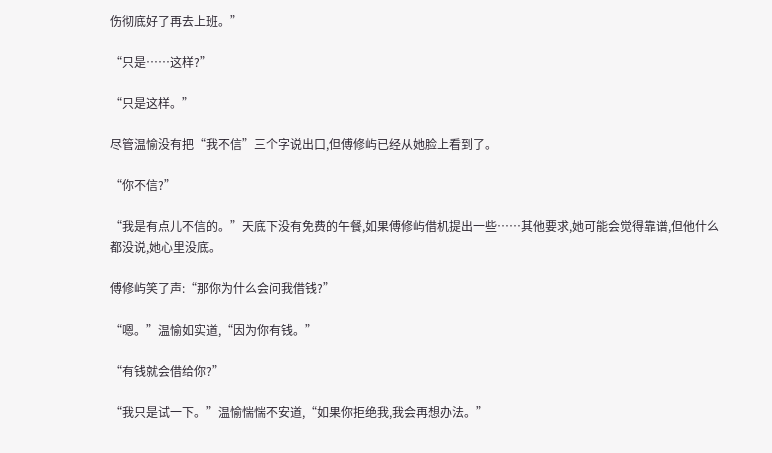伤彻底好了再去上班。”

“只是……这样?”

“只是这样。”

尽管温愉没有把“我不信”三个字说出口,但傅修屿已经从她脸上看到了。

“你不信?”

“我是有点儿不信的。”天底下没有免费的午餐,如果傅修屿借机提出一些……其他要求,她可能会觉得靠谱,但他什么都没说,她心里没底。

傅修屿笑了声:“那你为什么会问我借钱?”

“嗯。”温愉如实道,“因为你有钱。”

“有钱就会借给你?”

“我只是试一下。”温愉惴惴不安道,“如果你拒绝我,我会再想办法。”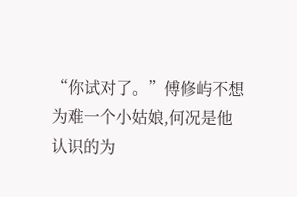“你试对了。”傅修屿不想为难一个小姑娘,何况是他认识的为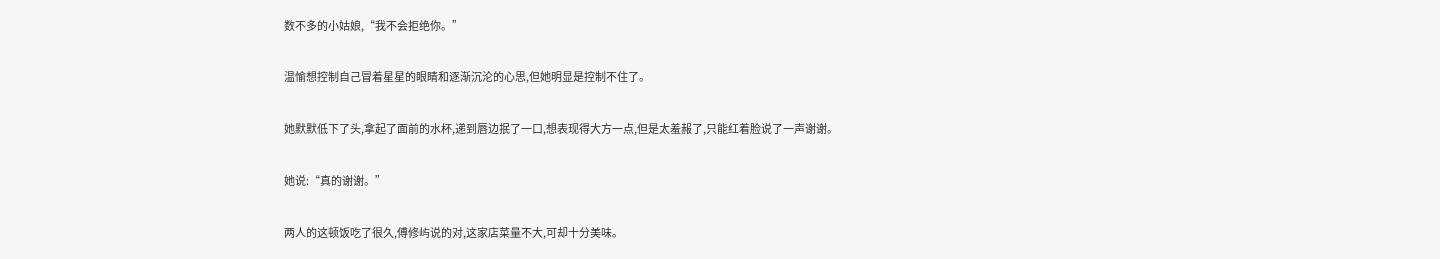数不多的小姑娘,“我不会拒绝你。”

温愉想控制自己冒着星星的眼睛和逐渐沉沦的心思,但她明显是控制不住了。

她默默低下了头,拿起了面前的水杯,递到唇边抿了一口,想表现得大方一点,但是太羞赧了,只能红着脸说了一声谢谢。

她说:“真的谢谢。”

两人的这顿饭吃了很久,傅修屿说的对,这家店菜量不大,可却十分美味。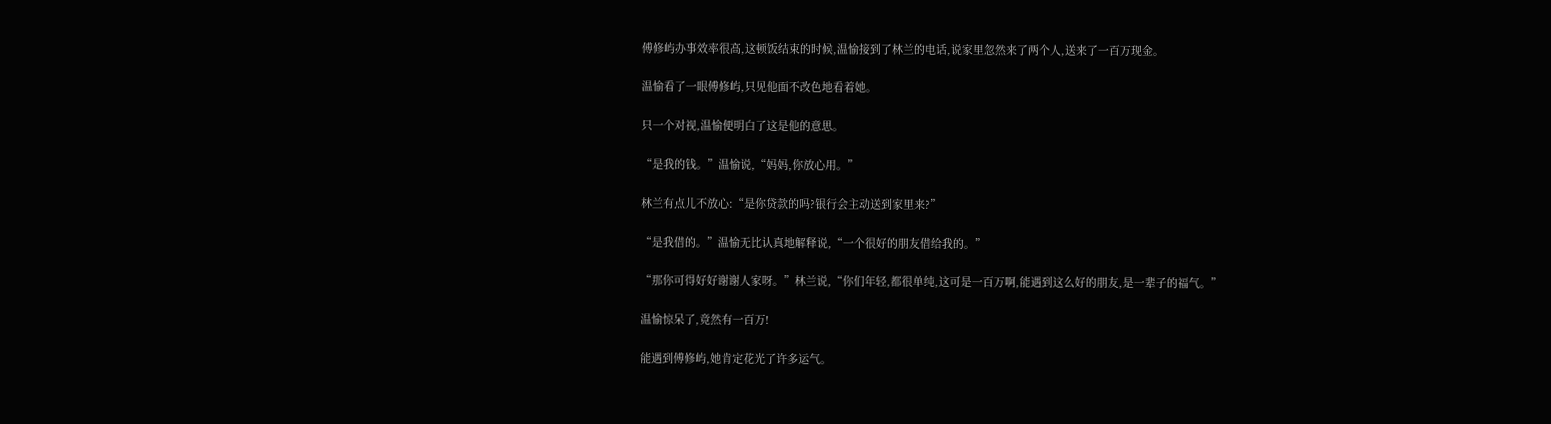傅修屿办事效率很高,这顿饭结束的时候,温愉接到了林兰的电话,说家里忽然来了两个人,送来了一百万现金。

温愉看了一眼傅修屿,只见他面不改色地看着她。

只一个对视,温愉便明白了这是他的意思。

“是我的钱。”温愉说,“妈妈,你放心用。”

林兰有点儿不放心:“是你贷款的吗?银行会主动送到家里来?”

“是我借的。”温愉无比认真地解释说,“一个很好的朋友借给我的。”

“那你可得好好谢谢人家呀。”林兰说,“你们年轻,都很单纯,这可是一百万啊,能遇到这么好的朋友,是一辈子的福气。”

温愉惊呆了,竟然有一百万!

能遇到傅修屿,她肯定花光了许多运气。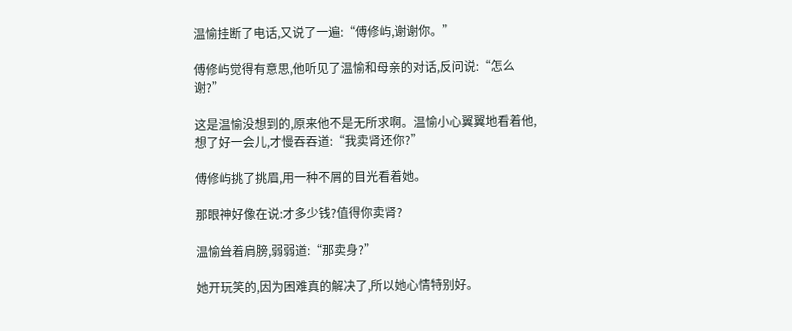温愉挂断了电话,又说了一遍:“傅修屿,谢谢你。”

傅修屿觉得有意思,他听见了温愉和母亲的对话,反问说:“怎么谢?”

这是温愉没想到的,原来他不是无所求啊。温愉小心翼翼地看着他,想了好一会儿,才慢吞吞道:“我卖肾还你?”

傅修屿挑了挑眉,用一种不屑的目光看着她。

那眼神好像在说:才多少钱?值得你卖肾?

温愉耸着肩膀,弱弱道:“那卖身?”

她开玩笑的,因为困难真的解决了,所以她心情特别好。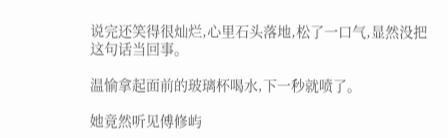说完还笑得很灿烂,心里石头落地,松了一口气,显然没把这句话当回事。

温愉拿起面前的玻璃杯喝水,下一秒就喷了。

她竟然听见傅修屿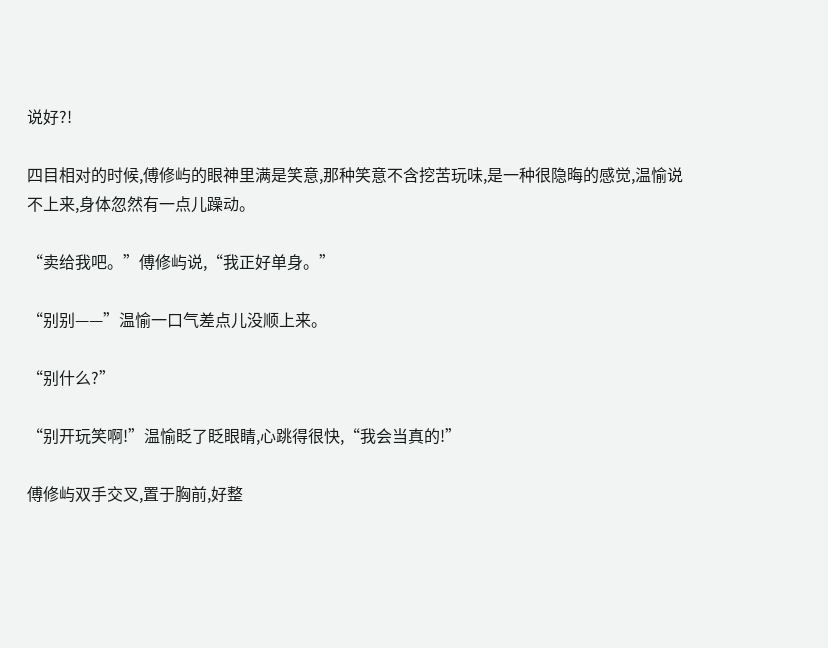说好?!

四目相对的时候,傅修屿的眼神里满是笑意,那种笑意不含挖苦玩味,是一种很隐晦的感觉,温愉说不上来,身体忽然有一点儿躁动。

“卖给我吧。”傅修屿说,“我正好单身。”

“别别——”温愉一口气差点儿没顺上来。

“别什么?”

“别开玩笑啊!”温愉眨了眨眼睛,心跳得很快,“我会当真的!”

傅修屿双手交叉,置于胸前,好整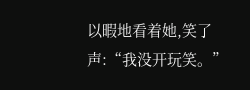以暇地看着她,笑了声:“我没开玩笑。”